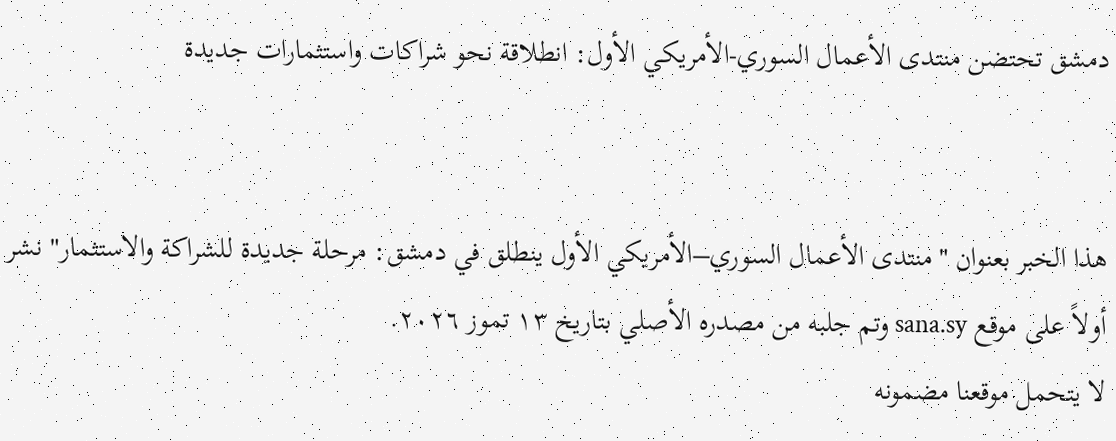دمشق تحتضن منتدى الأعمال السوري-الأمريكي الأول: انطلاقة نحو شراكات واستثمارات جديدة


هذا الخبر بعنوان "منتدى الأعمال السوري–الأمريكي الأول ينطلق في دمشق: مرحلة جديدة للشراكة والاستثمار" نشر أولاً على موقع sana.sy وتم جلبه من مصدره الأصلي بتاريخ ١٣ تموز ٢٠٢٦.
لا يتحمل موقعنا مضمونه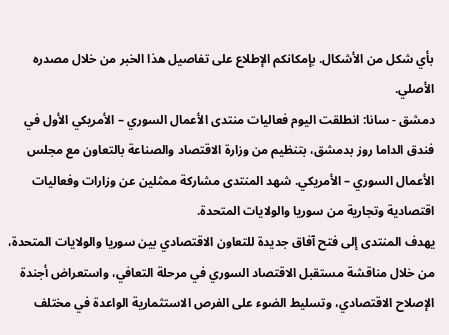بأي شكل من الأشكال. بإمكانكم الإطلاع على تفاصيل هذا الخبر من خلال مصدره الأصلي.
دمشق - سانا: انطلقت اليوم فعاليات منتدى الأعمال السوري – الأمريكي الأول في فندق الداما روز بدمشق، بتنظيم من وزارة الاقتصاد والصناعة بالتعاون مع مجلس الأعمال السوري – الأمريكي. شهد المنتدى مشاركة ممثلين عن وزارات وفعاليات اقتصادية وتجارية من سوريا والولايات المتحدة.
يهدف المنتدى إلى فتح آفاق جديدة للتعاون الاقتصادي بين سوريا والولايات المتحدة، من خلال مناقشة مستقبل الاقتصاد السوري في مرحلة التعافي، واستعراض أجندة الإصلاح الاقتصادي، وتسليط الضوء على الفرص الاستثمارية الواعدة في مختلف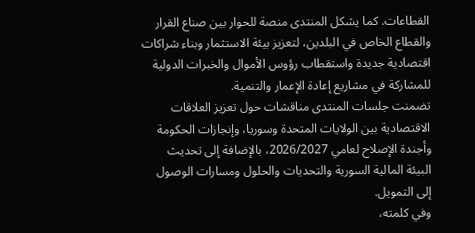القطاعات. كما يشكل المنتدى منصة للحوار بين صناع القرار والقطاع الخاص في البلدين، لتعزيز بيئة الاستثمار وبناء شراكات اقتصادية جديدة واستقطاب رؤوس الأموال والخبرات الدولية للمشاركة في مشاريع إعادة الإعمار والتنمية.
تضمنت جلسات المنتدى مناقشات حول تعزيز العلاقات الاقتصادية بين الولايات المتحدة وسوريا، وإنجازات الحكومة وأجندة الإصلاح لعامي 2026/2027، بالإضافة إلى تحديث البيئة المالية السورية والتحديات والحلول ومسارات الوصول إلى التمويل.
وفي كلمته،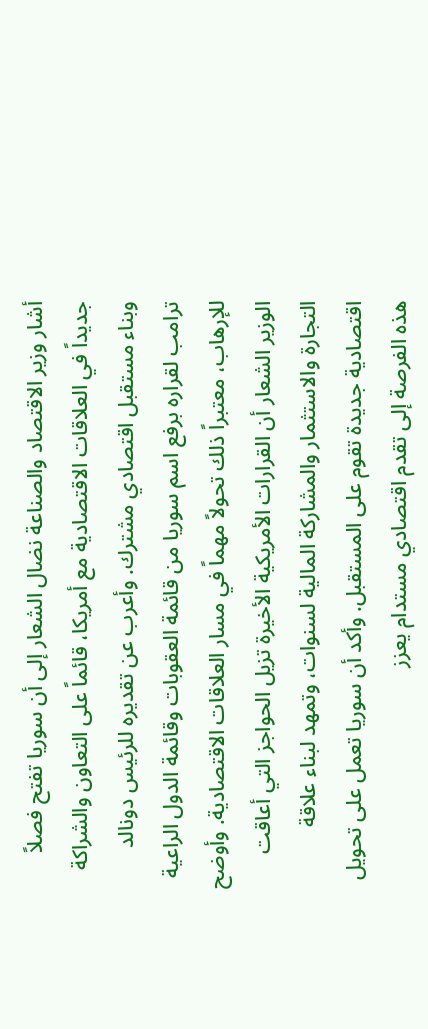أشار وزير الاقتصاد والصناعة نضال الشعار إلى أن سوريا تفتح فصلاً جديداً في العلاقات الاقتصادية مع أمريكا، قائماً على التعاون والشراكة وبناء مستقبل اقتصادي مشترك. وأعرب عن تقديره للرئيس دونالد ترامب لقراره برفع اسم سوريا من قائمة العقوبات وقائمة الدول الراعية للإرهاب، معتبراً ذلك تحولاً مهماً في مسار العلاقات الاقتصادية. وأوضح الوزير الشعار أن القرارات الأمريكية الأخيرة تزيل الحواجز التي أعاقت التجارة والاستثمار والمشاركة المالية لسنوات، وتمهد لبناء علاقة اقتصادية جديدة تقوم على المستقبل. وأكد أن سوريا تعمل على تحويل هذه الفرصة إلى تقدم اقتصادي مستدام يعزز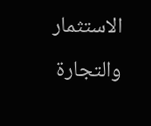الاستثمار والتجارة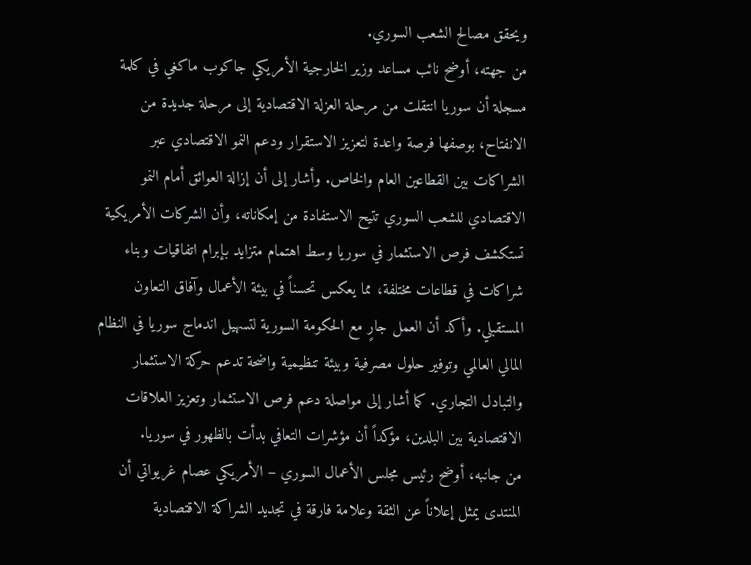ويحقق مصالح الشعب السوري.
من جهته، أوضح نائب مساعد وزير الخارجية الأمريكي جاكوب ماكغي في كلمة مسجلة أن سوريا انتقلت من مرحلة العزلة الاقتصادية إلى مرحلة جديدة من الانفتاح، بوصفها فرصة واعدة لتعزيز الاستقرار ودعم النمو الاقتصادي عبر الشراكات بين القطاعين العام والخاص. وأشار إلى أن إزالة العوائق أمام النمو الاقتصادي للشعب السوري تتيح الاستفادة من إمكاناته، وأن الشركات الأمريكية تستكشف فرص الاستثمار في سوريا وسط اهتمام متزايد بإبرام اتفاقيات وبناء شراكات في قطاعات مختلفة، مما يعكس تحسناً في بيئة الأعمال وآفاق التعاون المستقبلي. وأكد أن العمل جارٍ مع الحكومة السورية لتسهيل اندماج سوريا في النظام المالي العالمي وتوفير حلول مصرفية وبيئة تنظيمية واضحة تدعم حركة الاستثمار والتبادل التجاري. كما أشار إلى مواصلة دعم فرص الاستثمار وتعزيز العلاقات الاقتصادية بين البلدين، مؤكداً أن مؤشرات التعافي بدأت بالظهور في سوريا.
من جانبه، أوضح رئيس مجلس الأعمال السوري – الأمريكي عصام غريواتي أن المنتدى يمثل إعلاناً عن الثقة وعلامة فارقة في تجديد الشراكة الاقتصادية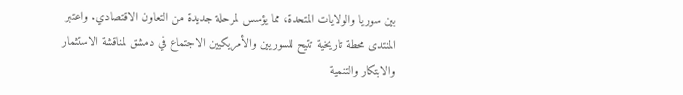بين سوريا والولايات المتحدة، مما يؤسس لمرحلة جديدة من التعاون الاقتصادي. واعتبر المنتدى محطة تاريخية تتيح للسوريين والأمريكيين الاجتماع في دمشق لمناقشة الاستثمار والابتكار والتنمية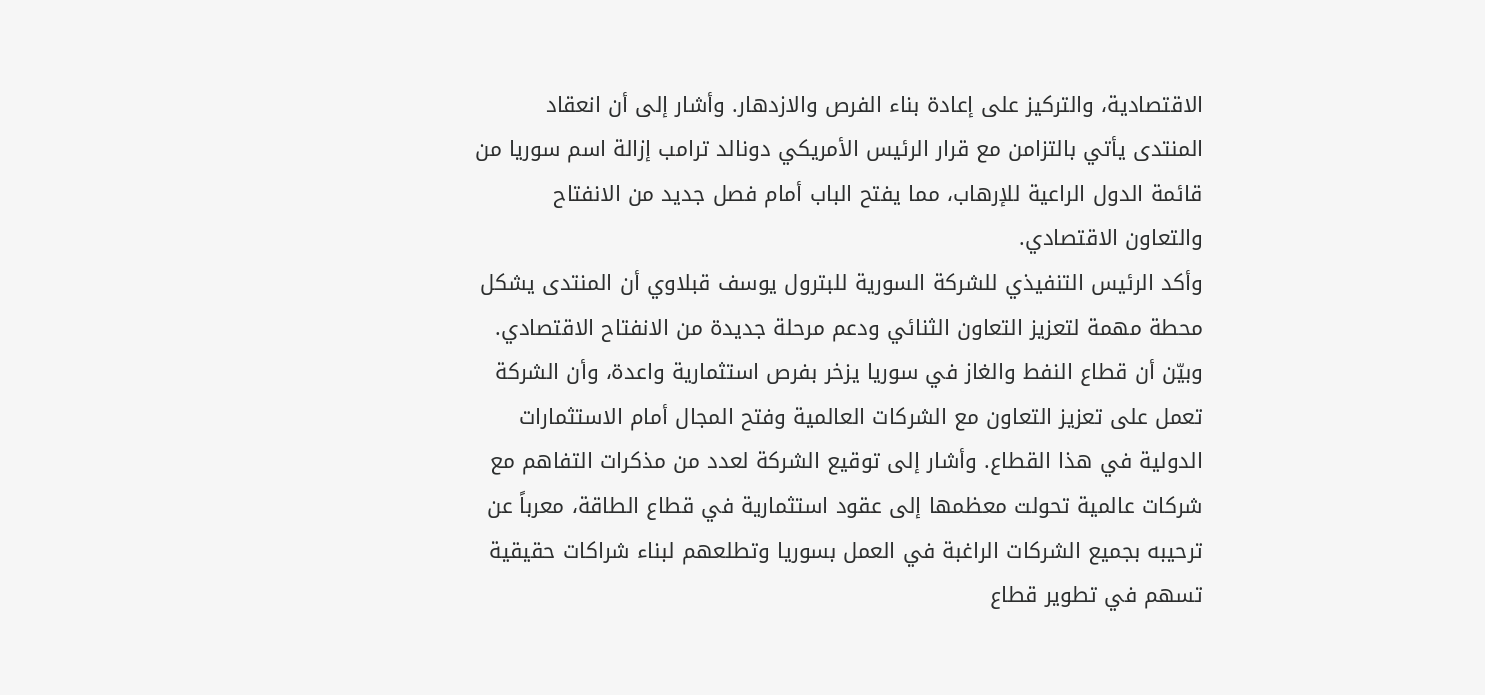الاقتصادية، والتركيز على إعادة بناء الفرص والازدهار. وأشار إلى أن انعقاد المنتدى يأتي بالتزامن مع قرار الرئيس الأمريكي دونالد ترامب إزالة اسم سوريا من قائمة الدول الراعية للإرهاب، مما يفتح الباب أمام فصل جديد من الانفتاح والتعاون الاقتصادي.
وأكد الرئيس التنفيذي للشركة السورية للبترول يوسف قبلاوي أن المنتدى يشكل محطة مهمة لتعزيز التعاون الثنائي ودعم مرحلة جديدة من الانفتاح الاقتصادي. وبيّن أن قطاع النفط والغاز في سوريا يزخر بفرص استثمارية واعدة، وأن الشركة تعمل على تعزيز التعاون مع الشركات العالمية وفتح المجال أمام الاستثمارات الدولية في هذا القطاع. وأشار إلى توقيع الشركة لعدد من مذكرات التفاهم مع شركات عالمية تحولت معظمها إلى عقود استثمارية في قطاع الطاقة، معرباً عن ترحيبه بجميع الشركات الراغبة في العمل بسوريا وتطلعهم لبناء شراكات حقيقية تسهم في تطوير قطاع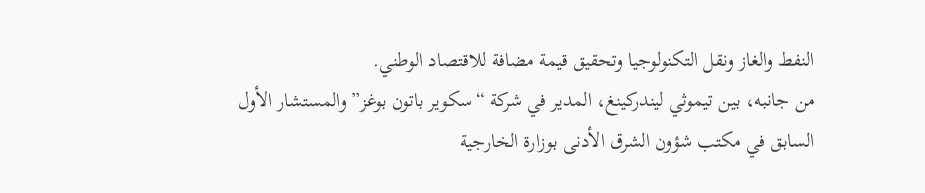النفط والغاز ونقل التكنولوجيا وتحقيق قيمة مضافة للاقتصاد الوطني.
من جانبه، بين تيموثي ليندركينغ، المدير في شركة “سكوير باتون بوغز” والمستشار الأول السابق في مكتب شؤون الشرق الأدنى بوزارة الخارجية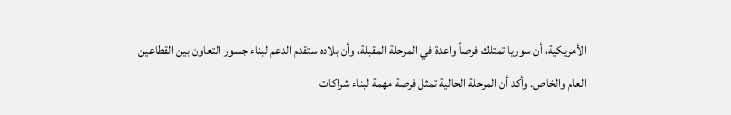الأمريكية، أن سوريا تمتلك فرصاً واعدة في المرحلة المقبلة، وأن بلاده ستقدم الدعم لبناء جسور التعاون بين القطاعين العام والخاص. وأكد أن المرحلة الحالية تمثل فرصة مهمة لبناء شراكات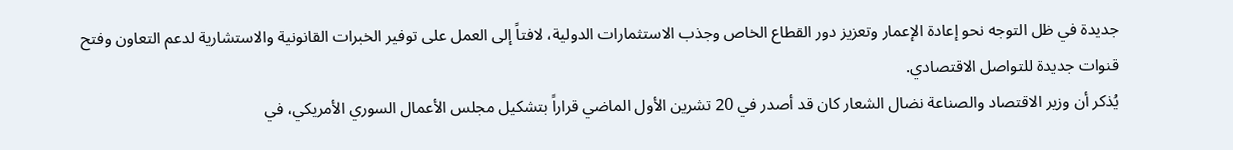جديدة في ظل التوجه نحو إعادة الإعمار وتعزيز دور القطاع الخاص وجذب الاستثمارات الدولية، لافتاً إلى العمل على توفير الخبرات القانونية والاستشارية لدعم التعاون وفتح قنوات جديدة للتواصل الاقتصادي.
يُذكر أن وزير الاقتصاد والصناعة نضال الشعار كان قد أصدر في 20 تشرين الأول الماضي قراراً بتشكيل مجلس الأعمال السوري الأمريكي، في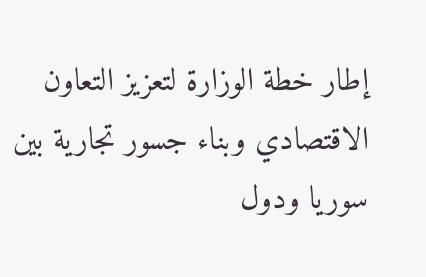إطار خطة الوزارة لتعزيز التعاون الاقتصادي وبناء جسور تجارية بين سوريا ودول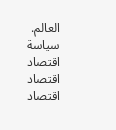العالم.
سياسة
اقتصاد
اقتصاد
اقتصاد